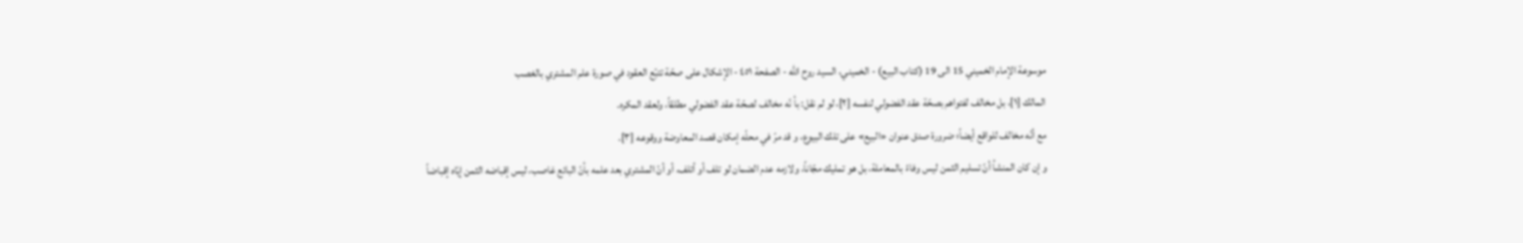موسوعة الإمام الخميني 15 الى 19 (كتاب البيع) - الخميني، السيد روح الله - الصفحة ٤٥١ - الإشكال على صحّة تتبّع العقود في صورة علم المشتري بالغصب
المالك [١]، بل مخالف لفتواهم بصحّة عقد الفضولي لنفسه [٢]، لو لم نقل: بأ نّه مخالف لصحّة عقد الفضولي مطلقاً، ولعقد المكره.
مع أنّه مخالف للواقع أيضاً؛ ضرورة صدق عنوان «البيع» على تلك البيوع، و قد مرّ في محلّه إمكان قصد المعاوضة ووقوعه [٣].
و إن كان المنشأ أنّ تسليم الثمن ليس وفاءً بالمعاملة، بل هو تمليك مجّاناً، ولازمه عدم الضمان لو تلف أو أتلف، أو أنّ المشتري بعد علمه بأنّ البائع غاصب، ليس إقباضه الثمن إيّاه إقباضاً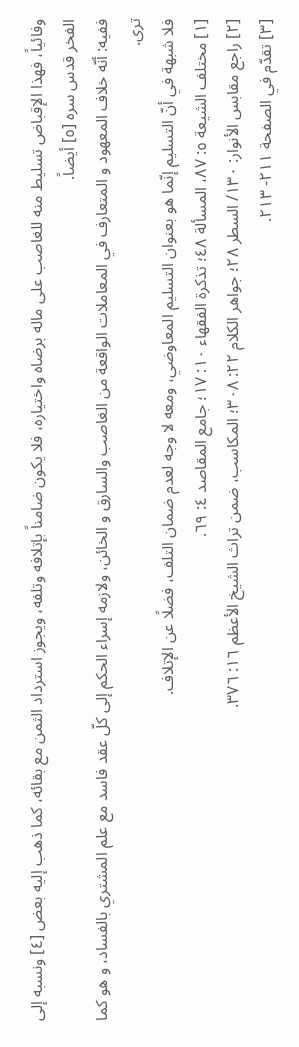وفائياً، فهذا الإقباض تسليط منه للغاصب على ماله برضاه واختياره، فلا يكون ضامناً بإتلافه وتلفه، ويجوز استرداد الثمن مع بقائه، كما ذهب إليه بعض [٤] ونسبه إلى الفخر قدس سره [٥] أيضاً.
ففيه: أنّه خلاف المعهود و المتعارف في المعاملات الواقعة من الغاصب والسارق و الخائن، ولازمه إسراء الحكم إلى كلّ عقد فاسد مع علم المشتري بالفساد، و هو كما ترى.
فلا شبهة في أنّ التسليم إنّما هو بعنوان التسليم المعاوضي، ومعه لا وجه لعدم ضمان التلف، فضلًا عن الإتلاف.
[١] مختلف الشيعة ٥: ٨٧، المسألة ٤٨؛ تذكرة الفقهاء ١٠: ١٧؛ جامع المقاصد ٤: ٦٩.
[٢] راجع مقابس الأنوار: ١٣٠/ السطر ٢٨؛ جواهر الكلام ٢٢: ٣٠٨؛ المكاسب، ضمن تراث الشيخ الأعظم ١٦: ٣٧٦.
[٣] تقدّم في الصفحة ٢١١- ٢١٣.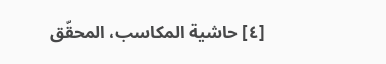[٤] حاشية المكاسب، المحقّق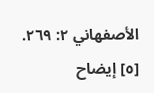الأصفهاني ٢: ٢٦٩.
[٥] إيضاح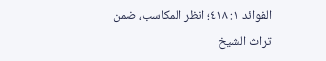الفوائد ١: ٤١٨؛ انظر المكاسب، ضمن تراث الشيخ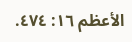الأعظم ١٦: ٤٧٤.